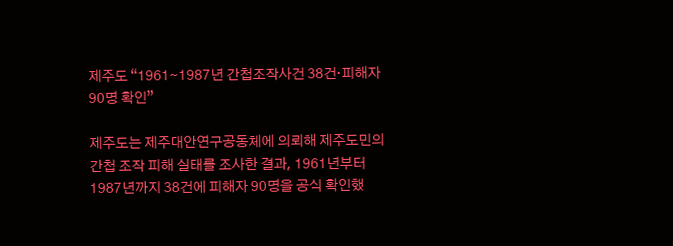제주도 “1961∼1987년 간첩조작사건 38건·피해자 90명 확인”

제주도는 제주대안연구공동체에 의뢰해 제주도민의 간첩 조작 피해 실태를 조사한 결과, 1961년부터 1987년까지 38건에 피해자 90명을 공식 확인했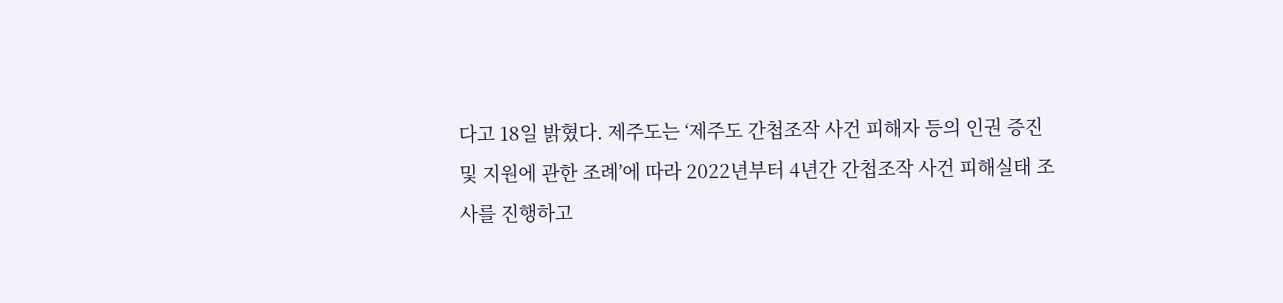다고 18일 밝혔다. 제주도는 ‘제주도 간첩조작 사건 피해자 등의 인권 증진 및 지원에 관한 조례’에 따라 2022년부터 4년간 간첩조작 사건 피해실태 조사를 진행하고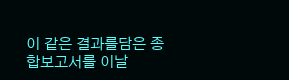이 같은 결과를담은 종합보고서를 이날